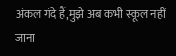अंकल गंदे हैं,मुझे अब कभी स्कूल नहीं जाना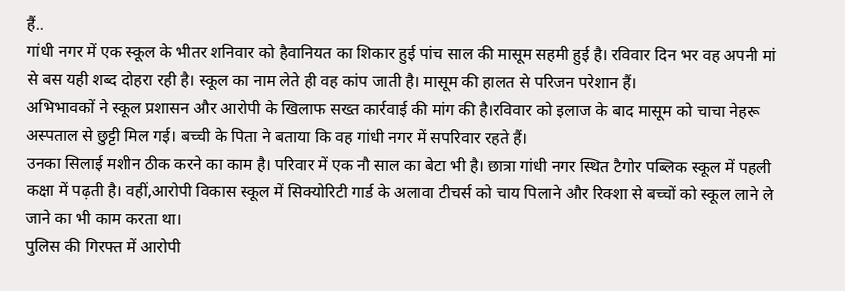हैं..
गांधी नगर में एक स्कूल के भीतर शनिवार को हैवानियत का शिकार हुई पांच साल की मासूम सहमी हुई है। रविवार दिन भर वह अपनी मां से बस यही शब्द दोहरा रही है। स्कूल का नाम लेते ही वह कांप जाती है। मासूम की हालत से परिजन परेशान हैं।
अभिभावकों ने स्कूल प्रशासन और आरोपी के खिलाफ सख्त कार्रवाई की मांग की है।रविवार को इलाज के बाद मासूम को चाचा नेहरू अस्पताल से छुट्टी मिल गई। बच्ची के पिता ने बताया कि वह गांधी नगर में सपरिवार रहते हैं।
उनका सिलाई मशीन ठीक करने का काम है। परिवार में एक नौ साल का बेटा भी है। छात्रा गांधी नगर स्थित टैगोर पब्लिक स्कूल में पहली कक्षा में पढ़ती है। वहीं,आरोपी विकास स्कूल में सिक्योरिटी गार्ड के अलावा टीचर्स को चाय पिलाने और रिक्शा से बच्चों को स्कूल लाने ले जाने का भी काम करता था।
पुलिस की गिरफ्त में आरोपी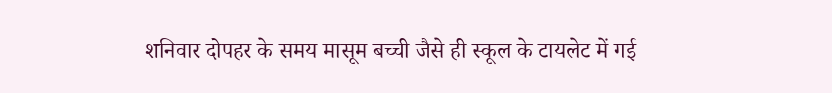शनिवार दोपहर के समय मासूम बच्ची जैसे ही स्कूल के टायलेट में गई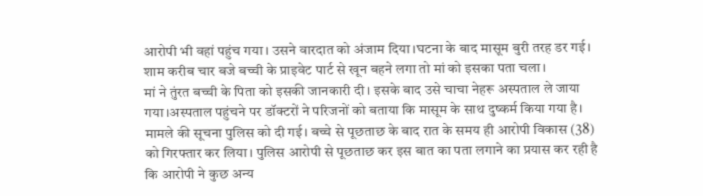आरोपी भी वहां पहुंच गया। उसने वारदात को अंजाम दिया।घटना के बाद मासूम बुरी तरह डर गई। शाम करीब चार बजे बच्ची के प्राइवेट पार्ट से खून बहने लगा तो मां को इसका पता चला।
मां ने तुंरत बच्ची के पिता को इसकी जानकारी दी। इसके बाद उसे चाचा नेहरू अस्पताल ले जाया गया।अस्पताल पहुंचने पर डॉक्टरों ने परिजनों को बताया कि मासूम के साथ दुष्कर्म किया गया है।
मामले की सूचना पुलिस को दी गई। बच्चे से पूछताछ के बाद रात के समय ही आरोपी विकास (38) को गिरफ्तार कर लिया। पुलिस आरोपी से पूछताछ कर इस बात का पता लगाने का प्रयास कर रही है कि आरोपी ने कुछ अन्य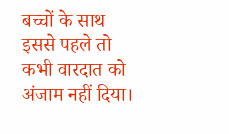बच्चों के साथ इससे पहले तो कभी वारदात को अंजाम नहीं दिया।